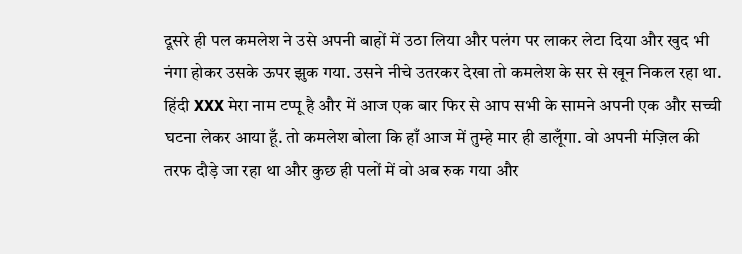दूसरे ही पल कमलेश ने उसे अपनी बाहों में उठा लिया और पलंग पर लाकर लेटा दिया और खुद भी नंगा होकर उसके ऊपर झुक गया. उसने नीचे उतरकर देखा तो कमलेश के सर से खून निकल रहा था. हिंदी XXX मेरा नाम टप्पू है और में आज एक बार फिर से आप सभी के सामने अपनी एक और सच्ची घटना लेकर आया हूँ. तो कमलेश बोला कि हाँ आज में तुम्हे मार ही डालूँगा. वो अपनी मंज़िल की तरफ दौड़े जा रहा था और कुछ ही पलों में वो अब रुक गया और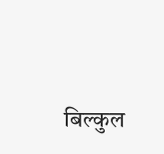बिल्कुल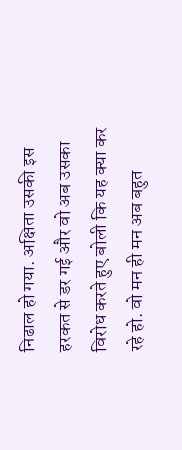निढाल हो गया. अक्षिता उसकी इस हरकत से डर गई और वो अब उसका विरोध करते हुए बोली कि यह क्या कर रहे हो. वो मन ही मन अब बहुत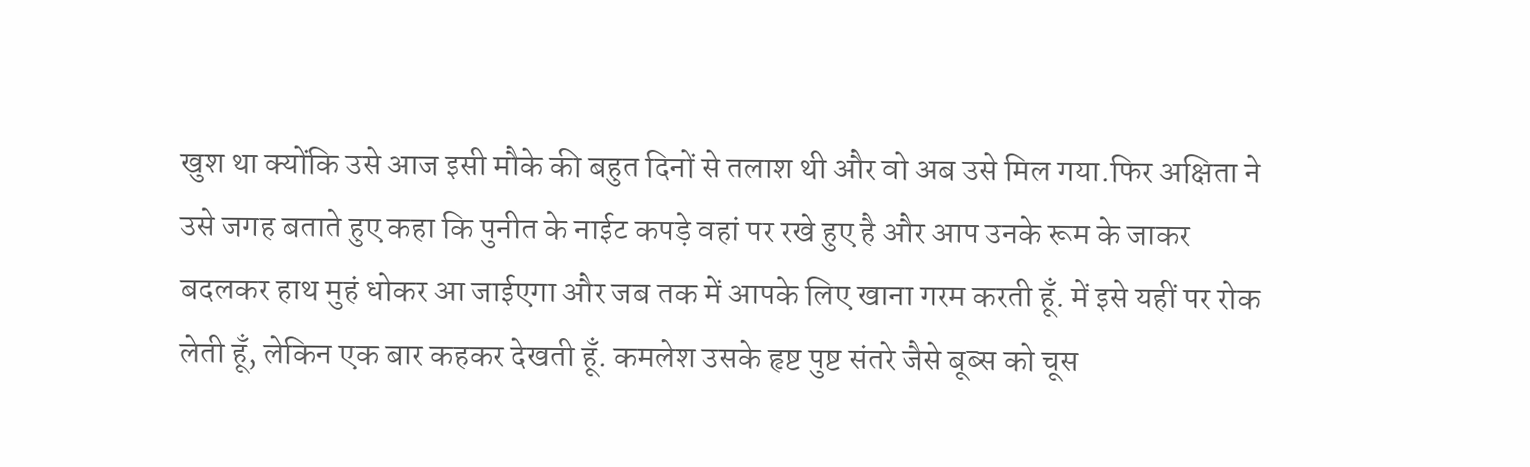खुश था क्योंकि उसे आज इसी मौके की बहुत दिनों से तलाश थी और वो अब उसे मिल गया.फिर अक्षिता ने उसे जगह बताते हुए कहा कि पुनीत के नाईट कपड़े वहां पर रखे हुए है और आप उनके रूम के जाकर बदलकर हाथ मुहं धोकर आ जाईएगा और जब तक में आपके लिए खाना गरम करती हूँ. में इसे यहीं पर रोक लेती हूँ, लेकिन एक बार कहकर देखती हूँ. कमलेश उसके हृष्ट पुष्ट संतरे जैसे बूब्स को चूस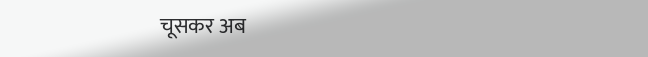चूसकर अब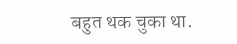बहुत थक चुका था.